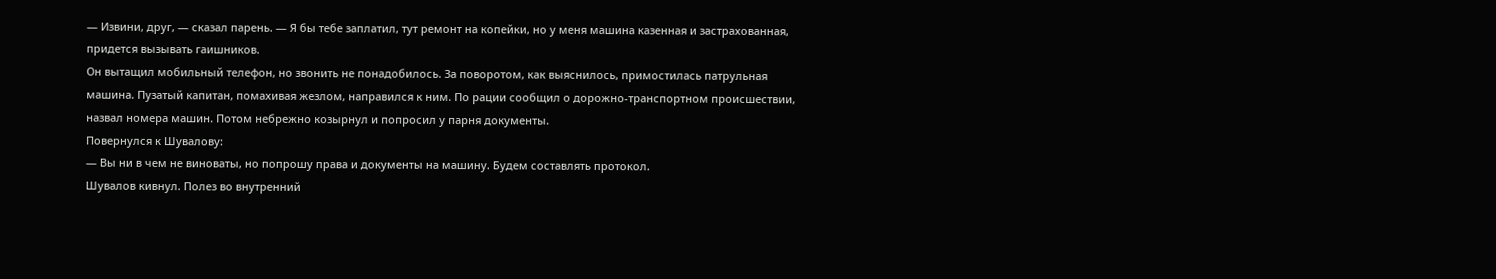— Извини, друг, — сказал парень. — Я бы тебе заплатил, тут ремонт на копейки, но у меня машина казенная и застрахованная, придется вызывать гаишников.
Он вытащил мобильный телефон, но звонить не понадобилось. За поворотом, как выяснилось, примостилась патрульная машина. Пузатый капитан, помахивая жезлом, направился к ним. По рации сообщил о дорожно-транспортном происшествии, назвал номера машин. Потом небрежно козырнул и попросил у парня документы.
Повернулся к Шувалову:
— Вы ни в чем не виноваты, но попрошу права и документы на машину. Будем составлять протокол.
Шувалов кивнул. Полез во внутренний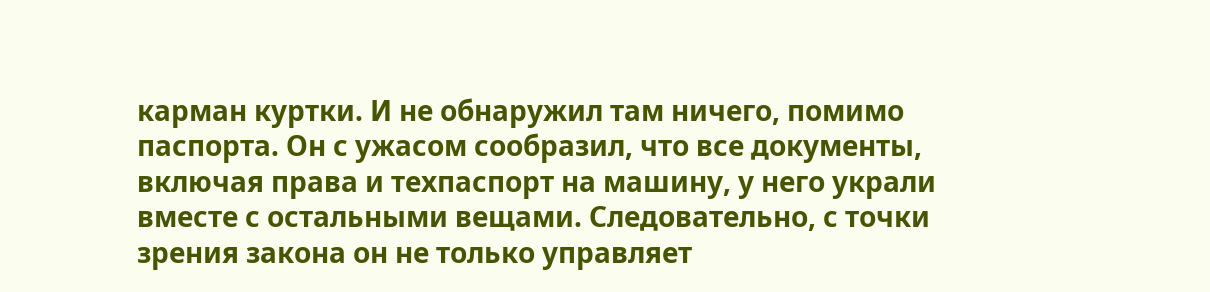карман куртки. И не обнаружил там ничего, помимо паспорта. Он с ужасом сообразил, что все документы, включая права и техпаспорт на машину, у него украли вместе с остальными вещами. Следовательно, с точки зрения закона он не только управляет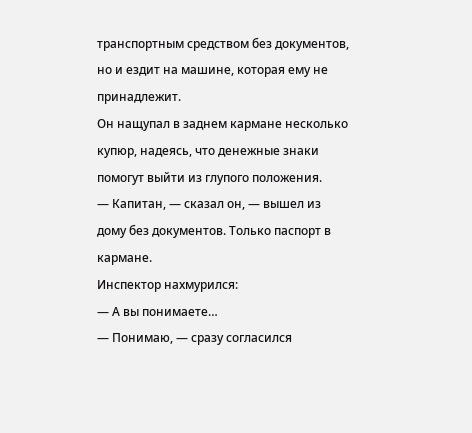транспортным средством без документов, но и ездит на машине, которая ему не принадлежит.
Он нащупал в заднем кармане несколько купюр, надеясь, что денежные знаки помогут выйти из глупого положения.
— Капитан, — сказал он, — вышел из дому без документов. Только паспорт в кармане.
Инспектор нахмурился:
— А вы понимаете…
— Понимаю, — сразу согласился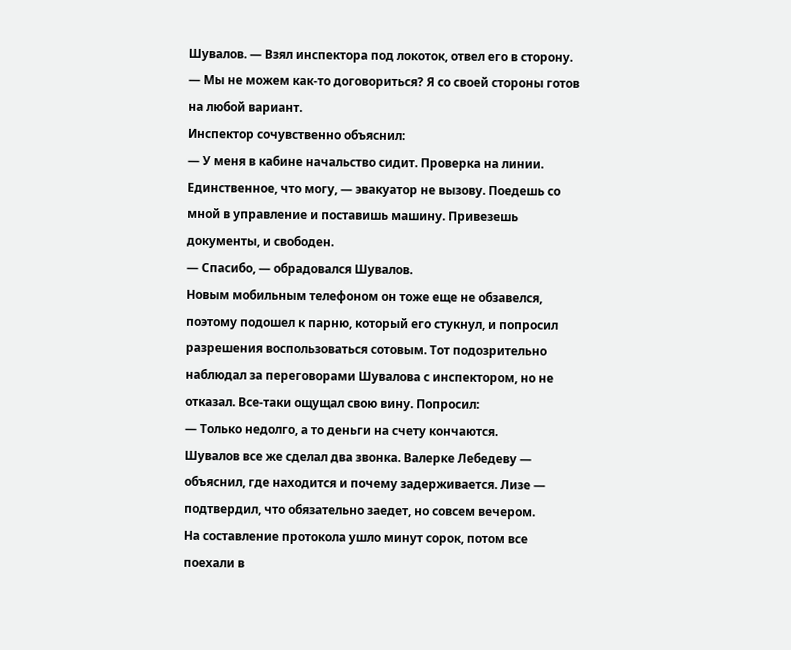Шувалов. — Взял инспектора под локоток, отвел его в сторону.
— Мы не можем как-то договориться? Я со своей стороны готов на любой вариант.
Инспектор сочувственно объяснил:
— У меня в кабине начальство сидит. Проверка на линии. Единственное, что могу, — эвакуатор не вызову. Поедешь со мной в управление и поставишь машину. Привезешь документы, и свободен.
— Спасибо, — обрадовался Шувалов.
Новым мобильным телефоном он тоже еще не обзавелся, поэтому подошел к парню, который его стукнул, и попросил разрешения воспользоваться сотовым. Тот подозрительно наблюдал за переговорами Шувалова с инспектором, но не отказал. Все-таки ощущал свою вину. Попросил:
— Только недолго, а то деньги на счету кончаются.
Шувалов все же сделал два звонка. Валерке Лебедеву — объяснил, где находится и почему задерживается. Лизе — подтвердил, что обязательно заедет, но совсем вечером.
На составление протокола ушло минут сорок, потом все поехали в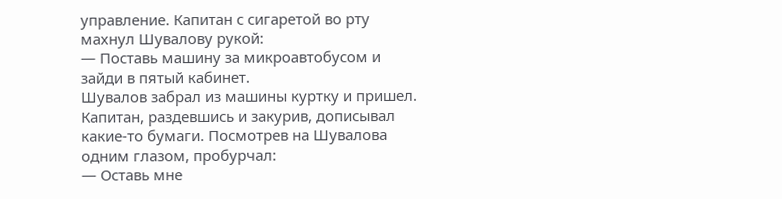управление. Капитан с сигаретой во рту махнул Шувалову рукой:
— Поставь машину за микроавтобусом и зайди в пятый кабинет.
Шувалов забрал из машины куртку и пришел. Капитан, раздевшись и закурив, дописывал какие-то бумаги. Посмотрев на Шувалова одним глазом, пробурчал:
— Оставь мне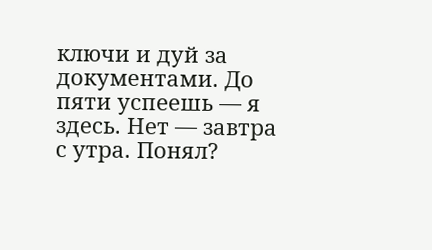ключи и дуй за документами. До пяти успеешь — я здесь. Нет — завтра с утра. Понял?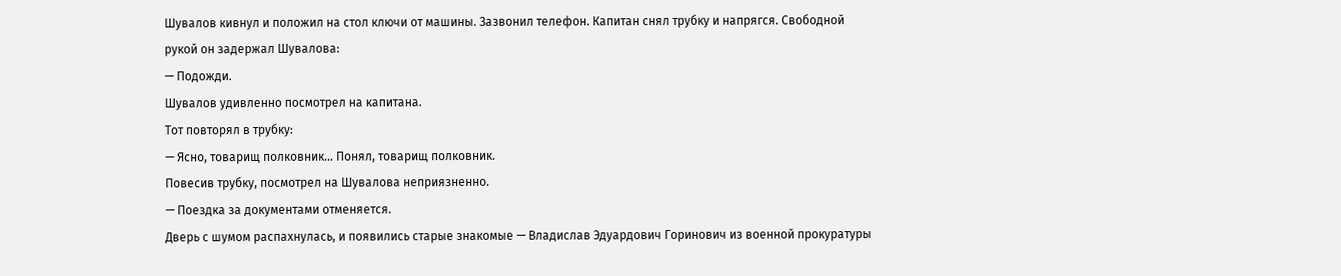Шувалов кивнул и положил на стол ключи от машины. Зазвонил телефон. Капитан снял трубку и напрягся. Свободной рукой он задержал Шувалова:
— Подожди.
Шувалов удивленно посмотрел на капитана.
Тот повторял в трубку:
— Ясно, товарищ полковник… Понял, товарищ полковник.
Повесив трубку, посмотрел на Шувалова неприязненно.
— Поездка за документами отменяется.
Дверь с шумом распахнулась, и появились старые знакомые — Владислав Эдуардович Горинович из военной прокуратуры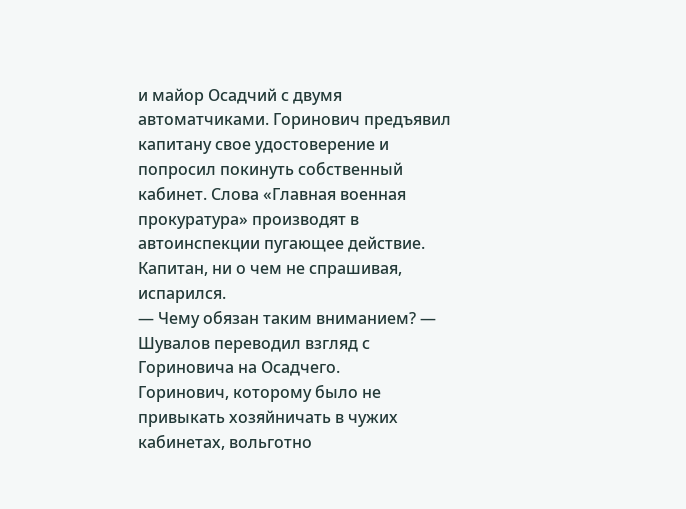и майор Осадчий с двумя автоматчиками. Горинович предъявил капитану свое удостоверение и попросил покинуть собственный кабинет. Слова «Главная военная прокуратура» производят в автоинспекции пугающее действие. Капитан, ни о чем не спрашивая, испарился.
— Чему обязан таким вниманием? — Шувалов переводил взгляд с Гориновича на Осадчего.
Горинович, которому было не привыкать хозяйничать в чужих кабинетах, вольготно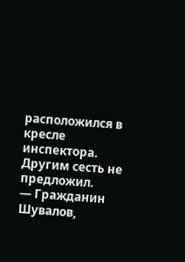расположился в кресле инспектора. Другим сесть не предложил.
— Гражданин Шувалов,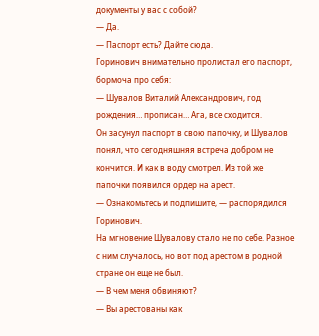документы у вас с собой?
— Да.
— Паспорт есть? Дайте сюда.
Горинович внимательно пролистал его паспорт, бормоча про себя:
— Шувалов Виталий Александрович, год рождения… прописан… Ага, все сходится.
Он засунул паспорт в свою папочку, и Шувалов понял, что сегодняшняя встреча добром не кончится. И как в воду смотрел. Из той же папочки появился ордер на арест.
— Ознакомьтесь и подпишите, — распорядился Горинович.
На мгновение Шувалову стало не по себе. Разное с ним случалось, но вот под арестом в родной стране он еще не был.
— В чем меня обвиняют?
— Вы арестованы как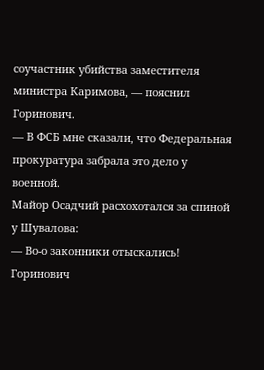соучастник убийства заместителя министра Каримова, — пояснил Горинович.
— В ФСБ мне сказали, что Федеральная прокуратура забрала это дело у военной.
Майор Осадчий расхохотался за спиной у Шувалова:
— Во-о законники отыскались!
Горинович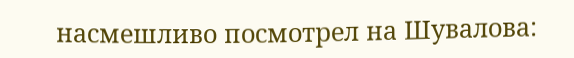насмешливо посмотрел на Шувалова: